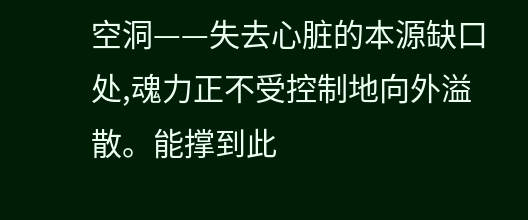空洞——失去心脏的本源缺口处,魂力正不受控制地向外溢散。能撑到此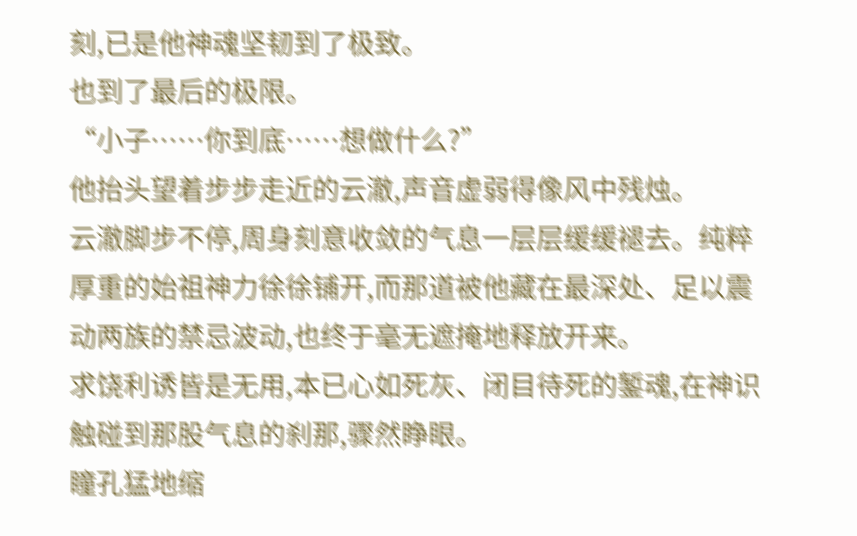刻,已是他神魂坚韧到了极致。
也到了最后的极限。
“小子……你到底……想做什么?”
他抬头望着步步走近的云澈,声音虚弱得像风中残烛。
云澈脚步不停,周身刻意收敛的气息一层层缓缓褪去。纯粹厚重的始祖神力徐徐铺开,而那道被他藏在最深处、足以震动两族的禁忌波动,也终于毫无遮掩地释放开来。
求饶利诱皆是无用,本已心如死灰、闭目待死的錾魂,在神识触碰到那股气息的刹那,骤然睁眼。
瞳孔猛地缩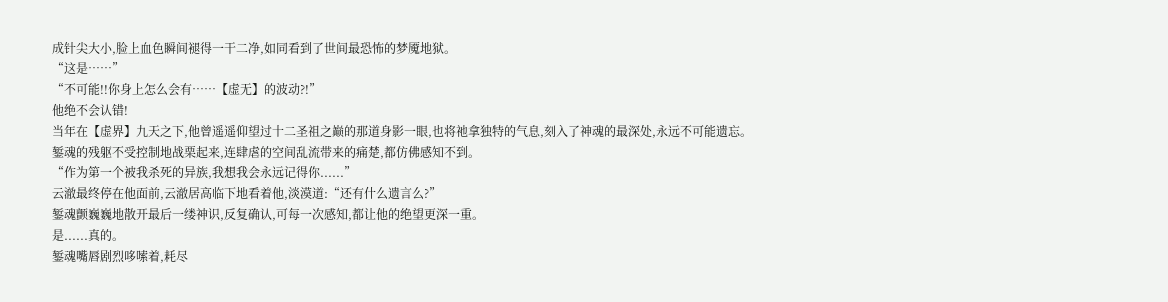成针尖大小,脸上血色瞬间褪得一干二净,如同看到了世间最恐怖的梦魇地狱。
“这是……”
“不可能!!你身上怎么会有……【虚无】的波动?!”
他绝不会认错!
当年在【虚界】九天之下,他曾遥遥仰望过十二圣祖之巅的那道身影一眼,也将祂拿独特的气息,刻入了神魂的最深处,永远不可能遗忘。
錾魂的残躯不受控制地战栗起来,连肆虐的空间乱流带来的痛楚,都仿佛感知不到。
“作为第一个被我杀死的异族,我想我会永远记得你......”
云澈最终停在他面前,云澈居高临下地看着他,淡漠道:“还有什么遗言么?”
錾魂颤巍巍地散开最后一缕神识,反复确认,可每一次感知,都让他的绝望更深一重。
是......真的。
錾魂嘴唇剧烈哆嗦着,耗尽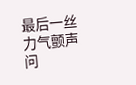最后一丝力气颤声问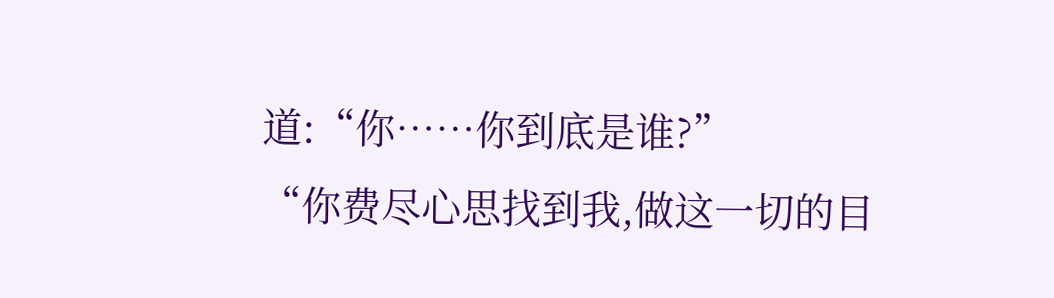道:“你……你到底是谁?”
“你费尽心思找到我,做这一切的目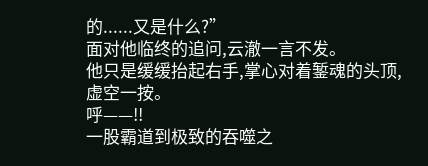的......又是什么?”
面对他临终的追问,云澈一言不发。
他只是缓缓抬起右手,掌心对着錾魂的头顶,虚空一按。
呼——!!
一股霸道到极致的吞噬之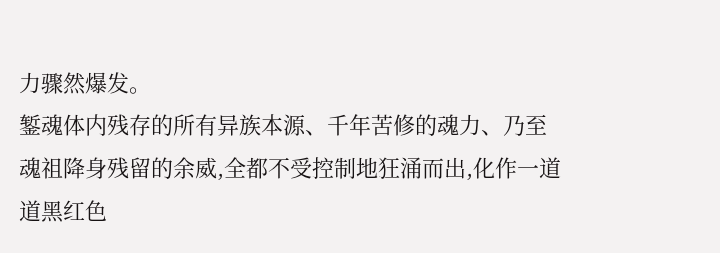力骤然爆发。
錾魂体内残存的所有异族本源、千年苦修的魂力、乃至魂祖降身残留的余威,全都不受控制地狂涌而出,化作一道道黑红色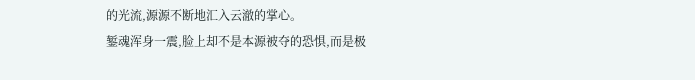的光流,源源不断地汇入云澈的掌心。
錾魂浑身一震,脸上却不是本源被夺的恐惧,而是极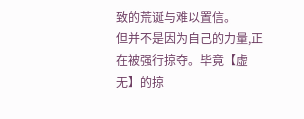致的荒诞与难以置信。
但并不是因为自己的力量,正在被强行掠夺。毕竟【虚无】的掠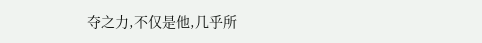夺之力,不仅是他,几乎所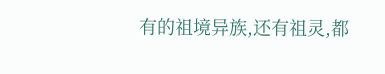有的祖境异族,还有祖灵,都